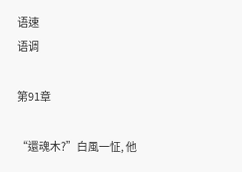语速
语调

第91章

“還魂木?”白風一怔, 他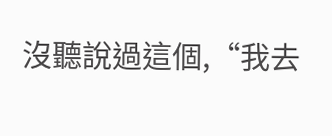沒聽說過這個,“我去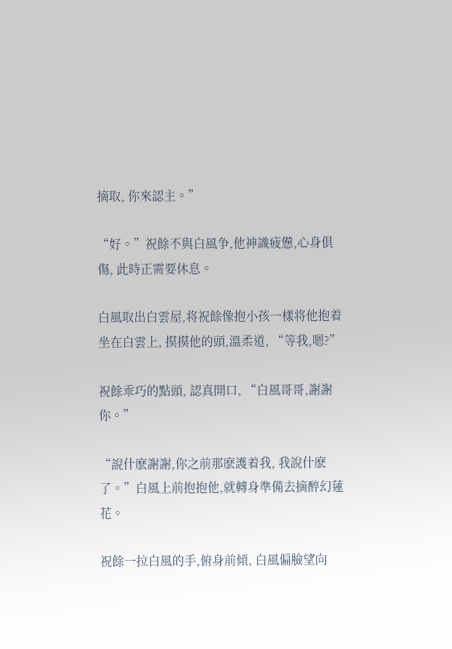摘取, 你來認主。”

“好。”祝餘不與白風争,他神識疲憊,心身俱傷, 此時正需要休息。

白風取出白雲屋,将祝餘像抱小孩一樣将他抱着坐在白雲上, 摸摸他的頭,溫柔道, “等我,嗯?”

祝餘乖巧的點頭, 認真開口, “白風哥哥,謝謝你。”

“說什麽謝謝,你之前那麽護着我, 我說什麽了。”白風上前抱抱他,就轉身準備去摘醉幻蓮花。

祝餘一拉白風的手,俯身前傾, 白風偏臉望向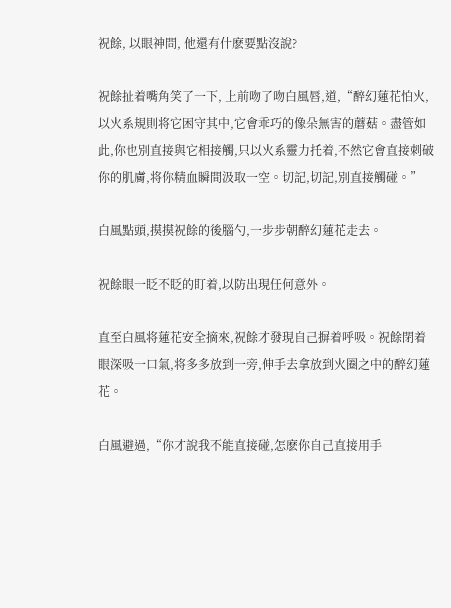祝餘, 以眼神問, 他還有什麽要點沒說?

祝餘扯着嘴角笑了一下, 上前吻了吻白風唇,道,“醉幻蓮花怕火, 以火系規則将它困守其中,它會乖巧的像朵無害的蘑菇。盡管如此,你也別直接與它相接觸,只以火系靈力托着,不然它會直接刺破你的肌膚,将你精血瞬間汲取一空。切記,切記,別直接觸碰。”

白風點頭,摸摸祝餘的後腦勺,一步步朝醉幻蓮花走去。

祝餘眼一眨不眨的盯着,以防出現任何意外。

直至白風将蓮花安全摘來,祝餘才發現自己摒着呼吸。祝餘閉着眼深吸一口氣,将多多放到一旁,伸手去拿放到火圈之中的醉幻蓮花。

白風避過,“你才說我不能直接碰,怎麽你自己直接用手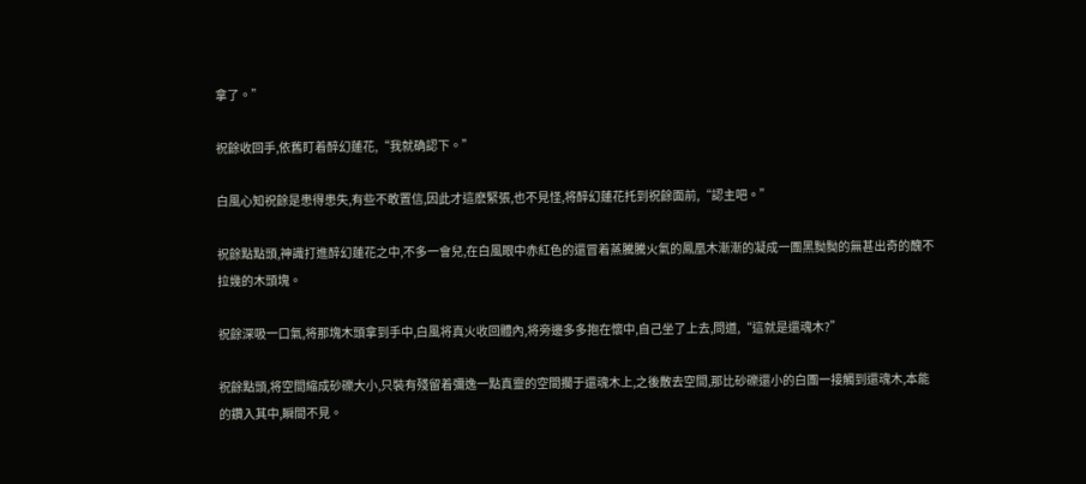拿了。”

祝餘收回手,依舊盯着醉幻蓮花,“我就确認下。”

白風心知祝餘是患得患失,有些不敢置信,因此才這麽緊張,也不見怪,将醉幻蓮花托到祝餘面前,“認主吧。”

祝餘點點頭,神識打進醉幻蓮花之中,不多一會兒,在白風眼中赤紅色的還冒着蒸騰騰火氣的鳳凰木漸漸的凝成一團黑黝黝的無甚出奇的醜不拉幾的木頭塊。

祝餘深吸一口氣,将那塊木頭拿到手中,白風将真火收回體內,将旁邊多多抱在懷中,自己坐了上去,問道,“這就是還魂木?”

祝餘點頭,将空間縮成砂礫大小,只裝有殘留着彌逸一點真靈的空間擱于還魂木上,之後散去空間,那比砂礫還小的白團一接觸到還魂木,本能的鑽入其中,瞬間不見。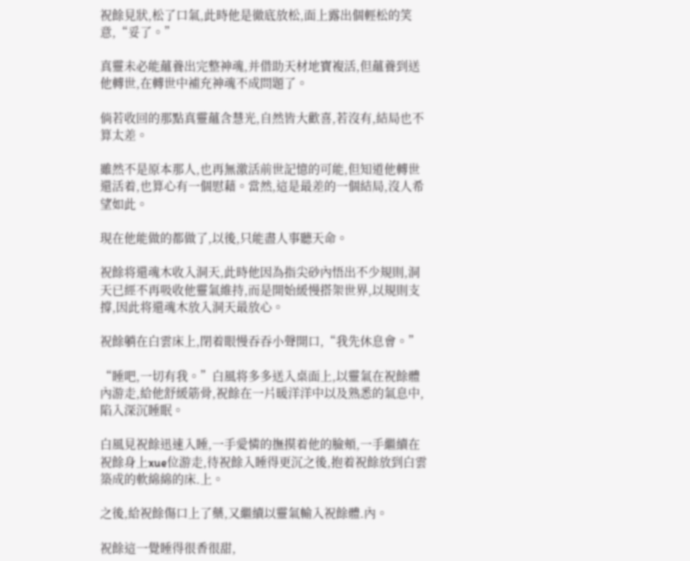祝餘見狀,松了口氣,此時他是徹底放松,面上露出個輕松的笑意,“妥了。”

真靈未必能蘊養出完整神魂,并借助天材地寶複活,但蘊養到送他轉世,在轉世中補充神魂不成問題了。

倘若收回的那點真靈蘊含慧光,自然皆大歡喜,若沒有,結局也不算太差。

雖然不是原本那人,也再無激活前世記憶的可能,但知道他轉世還活着,也算心有一個慰藉。當然,這是最差的一個結局,沒人希望如此。

現在他能做的都做了,以後,只能盡人事聽天命。

祝餘将還魂木收入洞天,此時他因為指尖砂內悟出不少規則,洞天已經不再吸收他靈氣維持,而是開始緩慢搭架世界,以規則支撐,因此将還魂木放入洞天最放心。

祝餘躺在白雲床上,閉着眼慢吞吞小聲開口,“我先休息會。”

“睡吧,一切有我。”白風将多多送入桌面上,以靈氣在祝餘體內游走,給他舒緩筋骨,祝餘在一片暖洋洋中以及熟悉的氣息中,陷入深沉睡眠。

白風見祝餘迅速入睡,一手愛憐的撫摸着他的臉頰,一手繼續在祝餘身上xue位游走,待祝餘入睡得更沉之後,抱着祝餘放到白雲築成的軟綿綿的床.上。

之後,給祝餘傷口上了藥,又繼續以靈氣輸入祝餘體.內。

祝餘這一覺睡得很香很甜,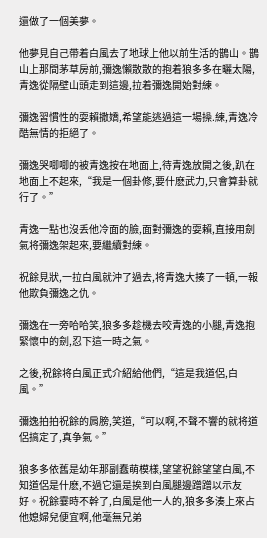還做了一個美夢。

他夢見自己帶着白風去了地球上他以前生活的鵲山。鵲山上那間茅草房前,彌逸懶散散的抱着狼多多在曬太陽,青逸從隔壁山頭走到這邊,拉着彌逸開始對練。

彌逸習慣性的耍賴撒嬌,希望能逃過這一場操.練,青逸冷酷無情的拒絕了。

彌逸哭唧唧的被青逸按在地面上,待青逸放開之後,趴在地面上不起來,“我是一個卦修,要什麽武力,只會算卦就行了。”

青逸一點也沒丢他冷面的臉,面對彌逸的耍賴,直接用劍氣将彌逸架起來,要繼續對練。

祝餘見狀,一拉白風就沖了過去,将青逸大揍了一頓,一報他欺負彌逸之仇。

彌逸在一旁哈哈笑,狼多多趁機去咬青逸的小腿,青逸抱緊懷中的劍,忍下這一時之氣。

之後,祝餘将白風正式介紹給他們,“這是我道侶,白風。”

彌逸拍拍祝餘的肩膀,笑道,“可以啊,不聲不響的就将道侶搞定了,真争氣。”

狼多多依舊是幼年那副蠢萌模樣,望望祝餘望望白風,不知道侶是什麽,不過它還是挨到白風腿邊蹭蹭以示友好。祝餘霎時不幹了,白風是他一人的,狼多多湊上來占他媳婦兒便宜啊,他毫無兄弟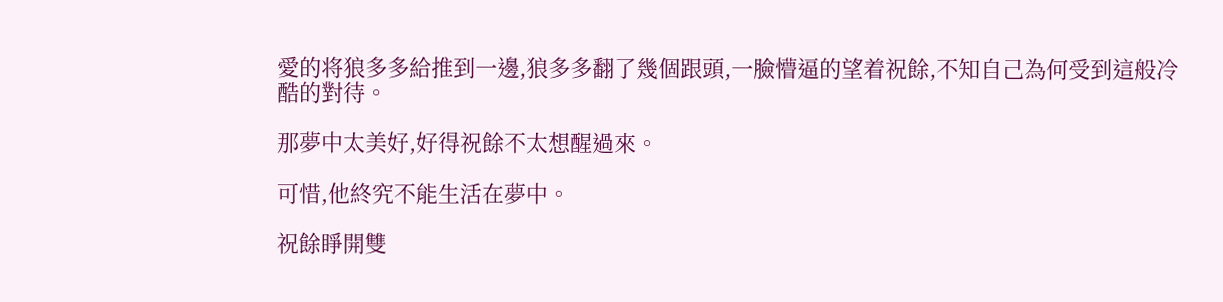愛的将狼多多給推到一邊,狼多多翻了幾個跟頭,一臉懵逼的望着祝餘,不知自己為何受到這般冷酷的對待。

那夢中太美好,好得祝餘不太想醒過來。

可惜,他終究不能生活在夢中。

祝餘睜開雙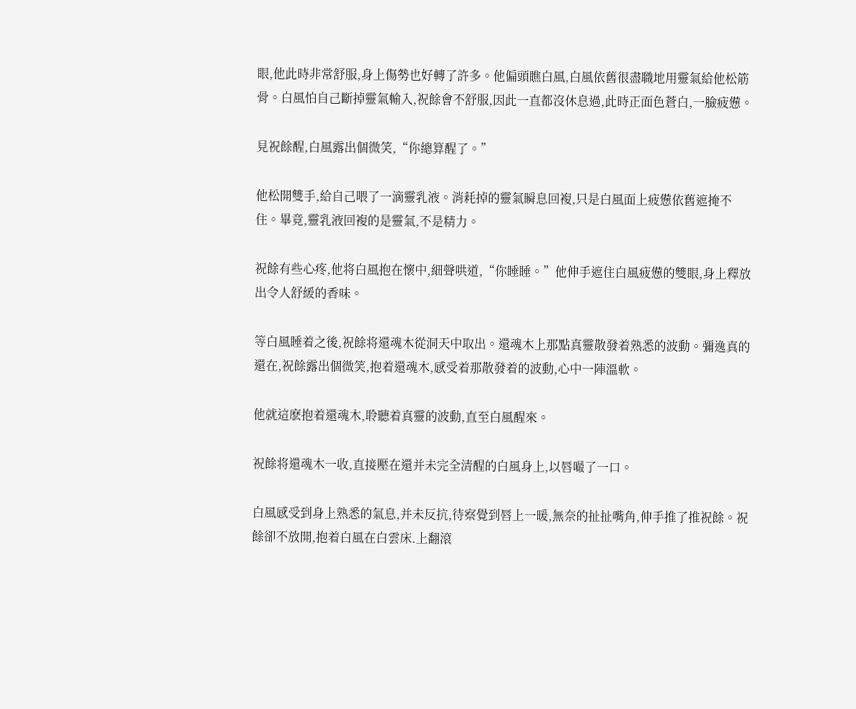眼,他此時非常舒服,身上傷勢也好轉了許多。他偏頭瞧白風,白風依舊很盡職地用靈氣給他松筋骨。白風怕自己斷掉靈氣輸入,祝餘會不舒服,因此一直都沒休息過,此時正面色蒼白,一臉疲憊。

見祝餘醒,白風露出個微笑,“你總算醒了。”

他松開雙手,給自己喂了一滴靈乳液。消耗掉的靈氣瞬息回複,只是白風面上疲憊依舊遮掩不住。畢竟,靈乳液回複的是靈氣,不是精力。

祝餘有些心疼,他将白風抱在懷中,細聲哄道,“你睡睡。”他伸手遮住白風疲憊的雙眼,身上釋放出令人舒緩的香味。

等白風睡着之後,祝餘将還魂木從洞天中取出。還魂木上那點真靈散發着熟悉的波動。彌逸真的還在,祝餘露出個微笑,抱着還魂木,感受着那散發着的波動,心中一陣溫軟。

他就這麽抱着還魂木,聆聽着真靈的波動,直至白風醒來。

祝餘将還魂木一收,直接壓在還并未完全清醒的白風身上,以唇嘬了一口。

白風感受到身上熟悉的氣息,并未反抗,待察覺到唇上一暖,無奈的扯扯嘴角,伸手推了推祝餘。祝餘卻不放開,抱着白風在白雲床.上翻滾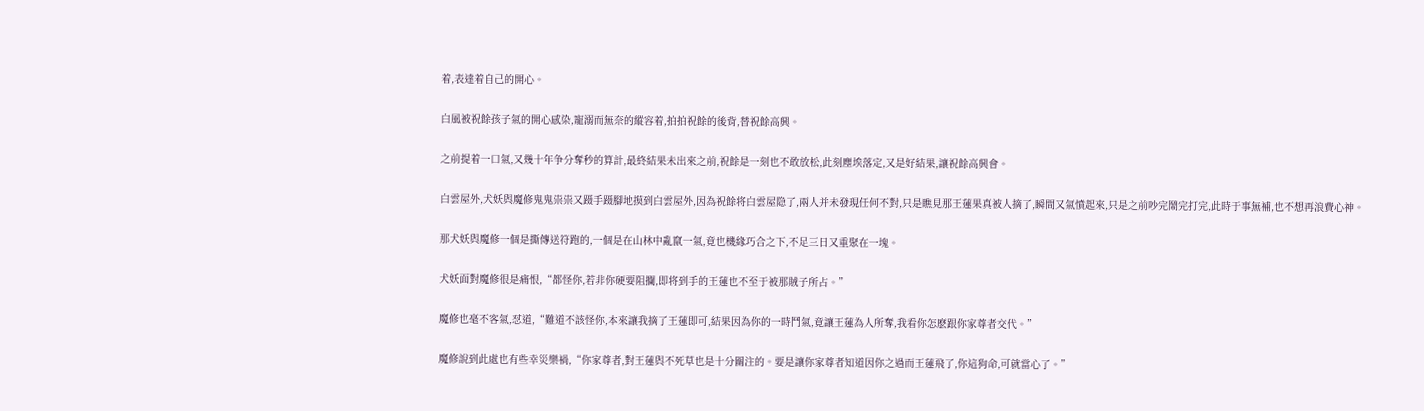着,表達着自己的開心。

白風被祝餘孩子氣的開心感染,寵溺而無奈的縱容着,拍拍祝餘的後背,替祝餘高興。

之前提着一口氣,又幾十年争分奪秒的算計,最終結果未出來之前,祝餘是一刻也不敢放松,此刻塵埃落定,又是好結果,讓祝餘高興會。

白雲屋外,犬妖與魔修鬼鬼祟祟又蹑手蹑腳地摸到白雲屋外,因為祝餘将白雲屋隐了,兩人并未發現任何不對,只是瞧見那王蓮果真被人摘了,瞬間又氣憤起來,只是之前吵完鬧完打完,此時于事無補,也不想再浪費心神。

那犬妖與魔修一個是撕傳送符跑的,一個是在山林中亂竄一氣,竟也機緣巧合之下,不足三日又重聚在一塊。

犬妖面對魔修很是痛恨,“都怪你,若非你硬要阻攔,即将到手的王蓮也不至于被那賊子所占。”

魔修也毫不客氣,怼道,“難道不該怪你,本來讓我摘了王蓮即可,結果因為你的一時鬥氣,竟讓王蓮為人所奪,我看你怎麽跟你家尊者交代。”

魔修說到此處也有些幸災樂禍,“你家尊者,對王蓮與不死草也是十分關注的。要是讓你家尊者知道因你之過而王蓮飛了,你這狗命,可就當心了。”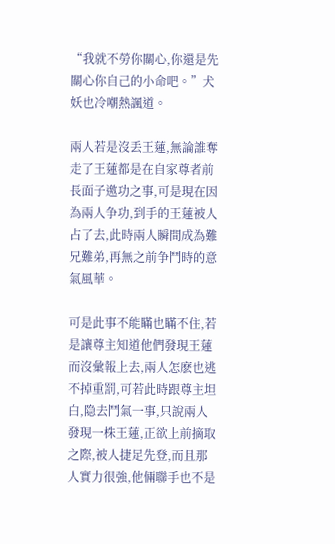“我就不勞你關心,你還是先關心你自己的小命吧。”犬妖也冷嘲熱諷道。

兩人若是沒丢王蓮,無論誰奪走了王蓮都是在自家尊者前長面子邀功之事,可是現在因為兩人争功,到手的王蓮被人占了去,此時兩人瞬間成為難兄難弟,再無之前争鬥時的意氣風華。

可是此事不能瞞也瞞不住,若是讓尊主知道他們發現王蓮而沒彙報上去,兩人怎麽也逃不掉重罰,可若此時跟尊主坦白,隐去鬥氣一事,只說兩人發現一株王蓮,正欲上前摘取之際,被人捷足先登,而且那人實力很強,他倆聯手也不是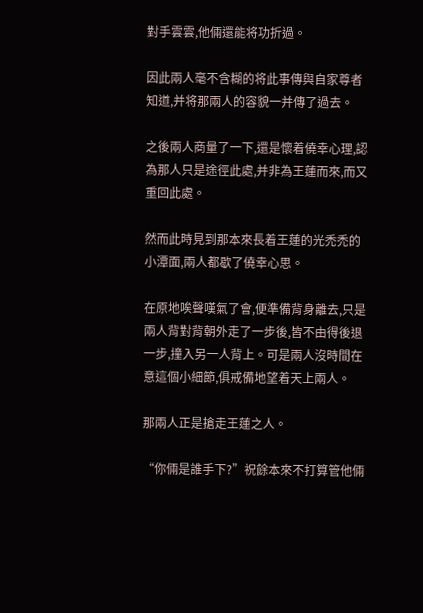對手雲雲,他倆還能将功折過。

因此兩人毫不含糊的将此事傳與自家尊者知道,并将那兩人的容貌一并傳了過去。

之後兩人商量了一下,還是懷着僥幸心理,認為那人只是途徑此處,并非為王蓮而來,而又重回此處。

然而此時見到那本來長着王蓮的光禿禿的小潭面,兩人都歇了僥幸心思。

在原地唉聲嘆氣了會,便準備背身離去,只是兩人背對背朝外走了一步後,皆不由得後退一步,撞入另一人背上。可是兩人沒時間在意這個小細節,俱戒備地望着天上兩人。

那兩人正是搶走王蓮之人。

“你倆是誰手下?”祝餘本來不打算管他倆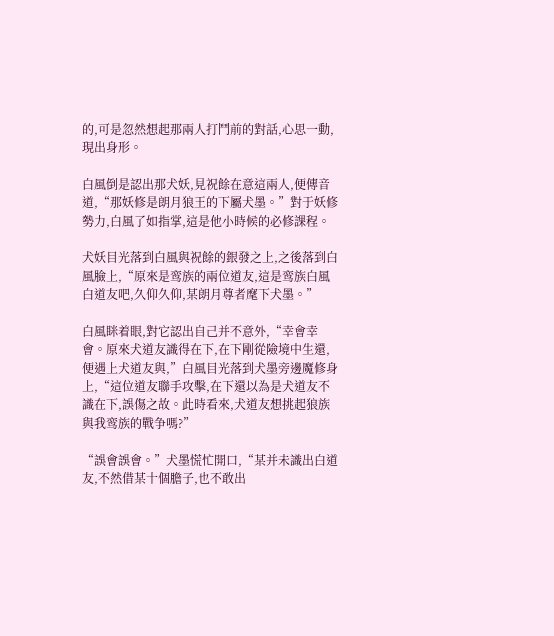的,可是忽然想起那兩人打鬥前的對話,心思一動,現出身形。

白風倒是認出那犬妖,見祝餘在意這兩人,便傳音道,“那妖修是朗月狼王的下屬犬墨。”對于妖修勢力,白風了如指掌,這是他小時候的必修課程。

犬妖目光落到白風與祝餘的銀發之上,之後落到白風臉上,“原來是鸾族的兩位道友,這是鸾族白風白道友吧,久仰久仰,某朗月尊者麾下犬墨。”

白風眯着眼,對它認出自己并不意外,“幸會幸會。原來犬道友識得在下,在下剛從險境中生還,便遇上犬道友與,”白風目光落到犬墨旁邊魔修身上,“這位道友聯手攻擊,在下還以為是犬道友不識在下,誤傷之故。此時看來,犬道友想挑起狼族與我鸾族的戰争嗎?”

“誤會誤會。”犬墨慌忙開口,“某并未識出白道友,不然借某十個膽子,也不敢出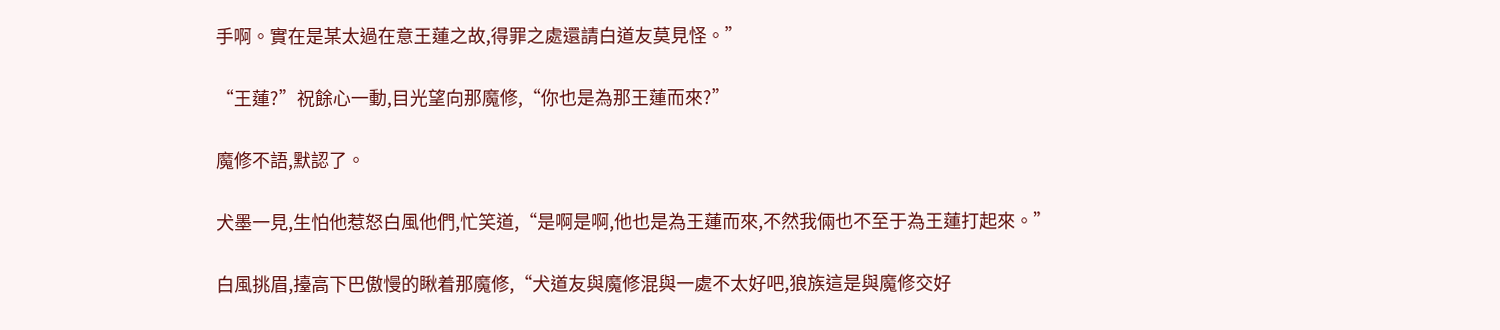手啊。實在是某太過在意王蓮之故,得罪之處還請白道友莫見怪。”

“王蓮?”祝餘心一動,目光望向那魔修,“你也是為那王蓮而來?”

魔修不語,默認了。

犬墨一見,生怕他惹怒白風他們,忙笑道,“是啊是啊,他也是為王蓮而來,不然我倆也不至于為王蓮打起來。”

白風挑眉,擡高下巴傲慢的瞅着那魔修,“犬道友與魔修混與一處不太好吧,狼族這是與魔修交好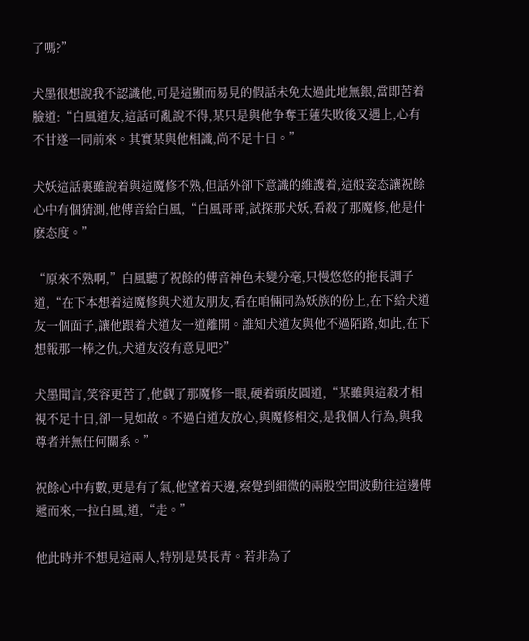了嗎?”

犬墨很想說我不認識他,可是這顯而易見的假話未免太過此地無銀,當即苦着臉道:“白風道友,這話可亂說不得,某只是與他争奪王蓮失敗後又遇上,心有不甘遂一同前來。其實某與他相識,尚不足十日。”

犬妖這話裏雖說着與這魔修不熟,但話外卻下意識的維護着,這般姿态讓祝餘心中有個猜測,他傳音給白風,“白風哥哥,試探那犬妖,看殺了那魔修,他是什麽态度。”

“原來不熟啊,”白風聽了祝餘的傳音神色未變分毫,只慢悠悠的拖長調子道,“在下本想着這魔修與犬道友朋友,看在咱倆同為妖族的份上,在下給犬道友一個面子,讓他跟着犬道友一道離開。誰知犬道友與他不過陌路,如此,在下想報那一棒之仇,犬道友沒有意見吧?”

犬墨聞言,笑容更苦了,他觑了那魔修一眼,硬着頭皮圓道,“某雖與這殺才相視不足十日,卻一見如故。不過白道友放心,與魔修相交,是我個人行為,與我尊者并無任何關系。”

祝餘心中有數,更是有了氣,他望着天邊,察覺到細微的兩股空間波動往這邊傳遞而來,一拉白風,道,“走。”

他此時并不想見這兩人,特別是莫長青。若非為了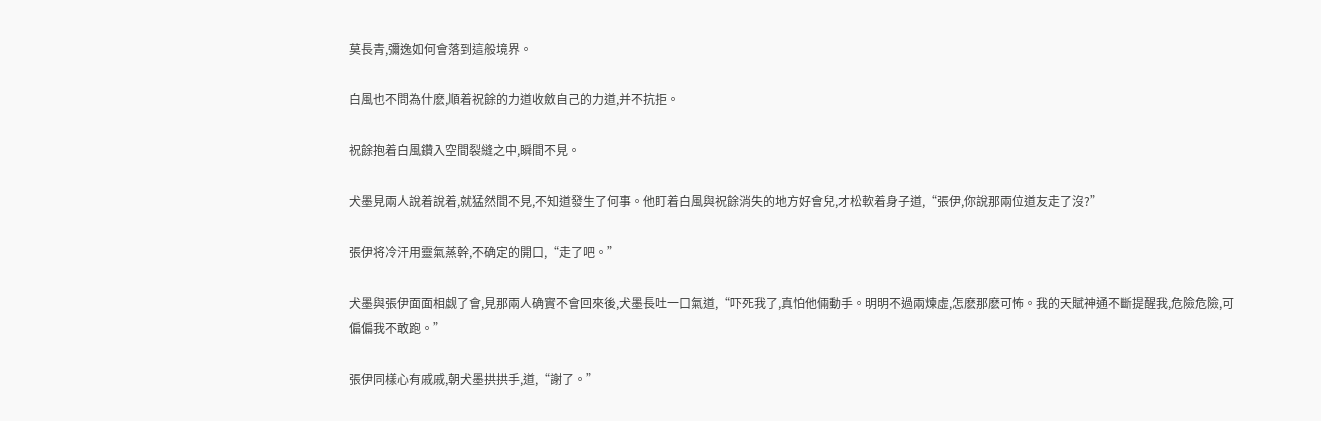莫長青,彌逸如何會落到這般境界。

白風也不問為什麽,順着祝餘的力道收斂自己的力道,并不抗拒。

祝餘抱着白風鑽入空間裂縫之中,瞬間不見。

犬墨見兩人說着說着,就猛然間不見,不知道發生了何事。他盯着白風與祝餘消失的地方好會兒,才松軟着身子道,“張伊,你說那兩位道友走了沒?”

張伊将冷汗用靈氣蒸幹,不确定的開口,“走了吧。”

犬墨與張伊面面相觑了會,見那兩人确實不會回來後,犬墨長吐一口氣道,“吓死我了,真怕他倆動手。明明不過兩煉虛,怎麽那麽可怖。我的天賦神通不斷提醒我,危險危險,可偏偏我不敢跑。”

張伊同樣心有戚戚,朝犬墨拱拱手,道,“謝了。”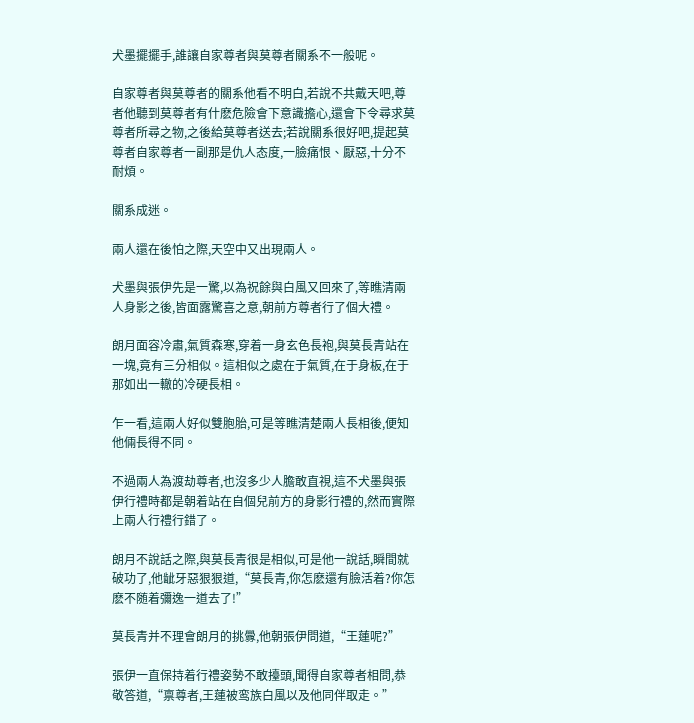犬墨擺擺手,誰讓自家尊者與莫尊者關系不一般呢。

自家尊者與莫尊者的關系他看不明白,若說不共戴天吧,尊者他聽到莫尊者有什麽危險會下意識擔心,還會下令尋求莫尊者所尋之物,之後給莫尊者送去;若說關系很好吧,提起莫尊者自家尊者一副那是仇人态度,一臉痛恨、厭惡,十分不耐煩。

關系成迷。

兩人還在後怕之際,天空中又出現兩人。

犬墨與張伊先是一驚,以為祝餘與白風又回來了,等瞧清兩人身影之後,皆面露驚喜之意,朝前方尊者行了個大禮。

朗月面容冷肅,氣質森寒,穿着一身玄色長袍,與莫長青站在一塊,竟有三分相似。這相似之處在于氣質,在于身板,在于那如出一轍的冷硬長相。

乍一看,這兩人好似雙胞胎,可是等瞧清楚兩人長相後,便知他倆長得不同。

不過兩人為渡劫尊者,也沒多少人膽敢直視,這不犬墨與張伊行禮時都是朝着站在自個兒前方的身影行禮的,然而實際上兩人行禮行錯了。

朗月不說話之際,與莫長青很是相似,可是他一說話,瞬間就破功了,他龇牙惡狠狠道,“莫長青,你怎麽還有臉活着?你怎麽不随着彌逸一道去了!”

莫長青并不理會朗月的挑釁,他朝張伊問道,“王蓮呢?”

張伊一直保持着行禮姿勢不敢擡頭,聞得自家尊者相問,恭敬答道,“禀尊者,王蓮被鸾族白風以及他同伴取走。”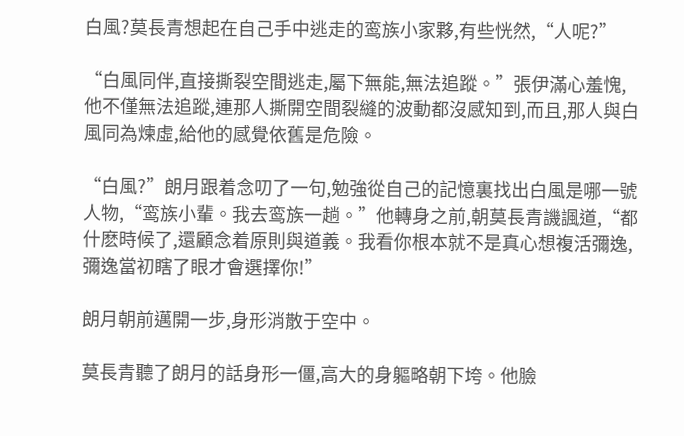白風?莫長青想起在自己手中逃走的鸾族小家夥,有些恍然,“人呢?”

“白風同伴,直接撕裂空間逃走,屬下無能,無法追蹤。”張伊滿心羞愧,他不僅無法追蹤,連那人撕開空間裂縫的波動都沒感知到,而且,那人與白風同為煉虛,給他的感覺依舊是危險。

“白風?”朗月跟着念叨了一句,勉強從自己的記憶裏找出白風是哪一號人物,“鸾族小輩。我去鸾族一趟。”他轉身之前,朝莫長青譏諷道,“都什麽時候了,還顧念着原則與道義。我看你根本就不是真心想複活彌逸,彌逸當初瞎了眼才會選擇你!”

朗月朝前邁開一步,身形消散于空中。

莫長青聽了朗月的話身形一僵,高大的身軀略朝下垮。他臉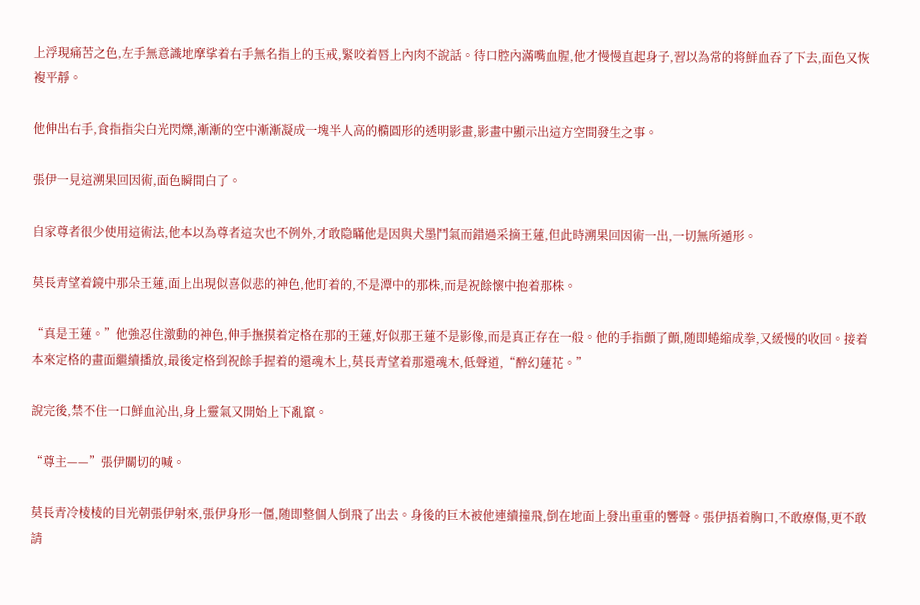上浮現痛苦之色,左手無意識地摩挲着右手無名指上的玉戒,緊咬着唇上內肉不說話。待口腔內滿嘴血腥,他才慢慢直起身子,習以為常的将鮮血吞了下去,面色又恢複平靜。

他伸出右手,食指指尖白光閃爍,漸漸的空中漸漸凝成一塊半人高的橢圓形的透明影畫,影畫中顯示出這方空間發生之事。

張伊一見這溯果回因術,面色瞬間白了。

自家尊者很少使用這術法,他本以為尊者這次也不例外,才敢隐瞞他是因與犬墨鬥氣而錯過采摘王蓮,但此時溯果回因術一出,一切無所遁形。

莫長青望着鏡中那朵王蓮,面上出現似喜似悲的神色,他盯着的,不是潭中的那株,而是祝餘懷中抱着那株。

“真是王蓮。”他強忍住激動的神色,伸手撫摸着定格在那的王蓮,好似那王蓮不是影像,而是真正存在一般。他的手指顫了顫,随即蜷縮成拳,又緩慢的收回。接着本來定格的畫面繼續播放,最後定格到祝餘手握着的還魂木上,莫長青望着那還魂木,低聲道,“醉幻蓮花。”

說完後,禁不住一口鮮血沁出,身上靈氣又開始上下亂竄。

“尊主——”張伊關切的喊。

莫長青冷棱棱的目光朝張伊射來,張伊身形一僵,随即整個人倒飛了出去。身後的巨木被他連續撞飛,倒在地面上發出重重的響聲。張伊捂着胸口,不敢療傷,更不敢請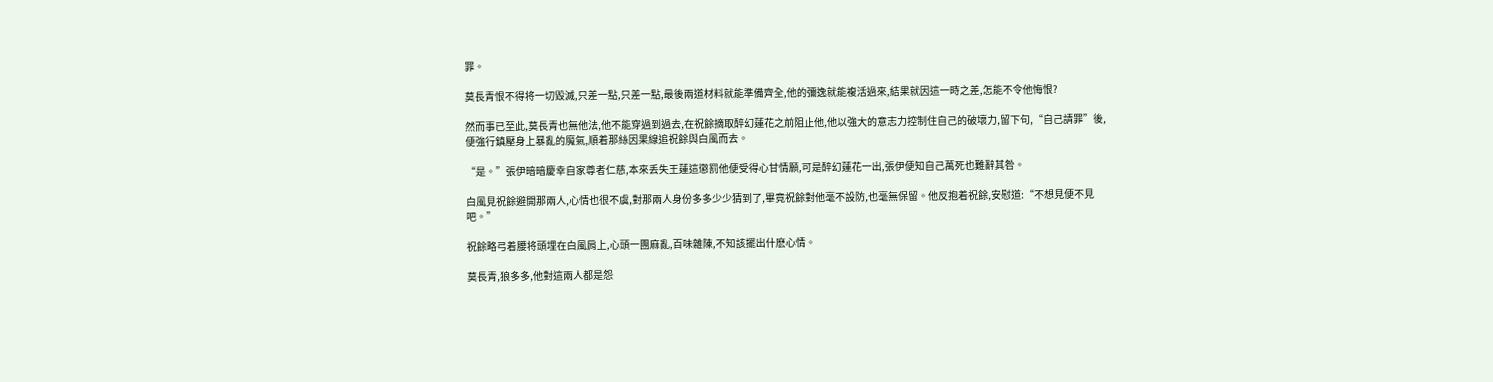罪。

莫長青恨不得将一切毀滅,只差一點,只差一點,最後兩道材料就能準備齊全,他的彌逸就能複活過來,結果就因這一時之差,怎能不令他悔恨?

然而事已至此,莫長青也無他法,他不能穿過到過去,在祝餘摘取醉幻蓮花之前阻止他,他以強大的意志力控制住自己的破壞力,留下句,“自己請罪”後,便強行鎮壓身上暴亂的魔氣,順着那絲因果線追祝餘與白風而去。

“是。”張伊暗暗慶幸自家尊者仁慈,本來丢失王蓮這懲罰他便受得心甘情願,可是醉幻蓮花一出,張伊便知自己萬死也難辭其咎。

白風見祝餘避開那兩人,心情也很不虞,對那兩人身份多多少少猜到了,畢竟祝餘對他毫不設防,也毫無保留。他反抱着祝餘,安慰道:“不想見便不見吧。”

祝餘略弓着腰将頭埋在白風肩上,心頭一團麻亂,百味雜陳,不知該擺出什麽心情。

莫長青,狼多多,他對這兩人都是怨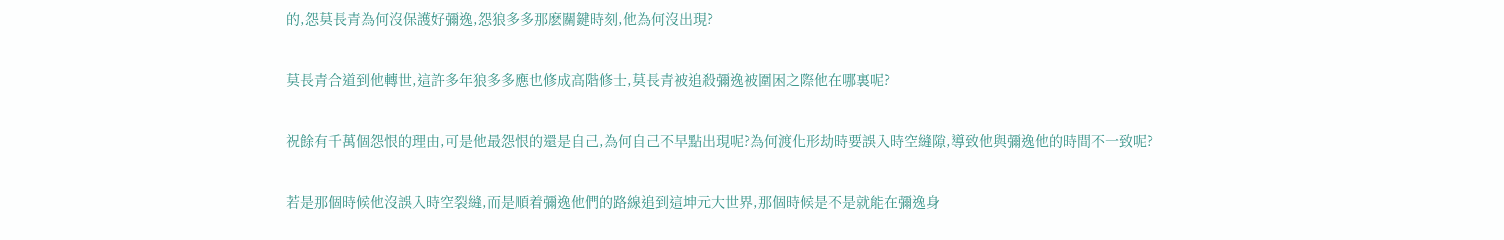的,怨莫長青為何沒保護好彌逸,怨狼多多那麽關鍵時刻,他為何沒出現?

莫長青合道到他轉世,這許多年狼多多應也修成高階修士,莫長青被追殺彌逸被圍困之際他在哪裏呢?

祝餘有千萬個怨恨的理由,可是他最怨恨的還是自己,為何自己不早點出現呢?為何渡化形劫時要誤入時空縫隙,導致他與彌逸他的時間不一致呢?

若是那個時候他沒誤入時空裂縫,而是順着彌逸他們的路線追到這坤元大世界,那個時候是不是就能在彌逸身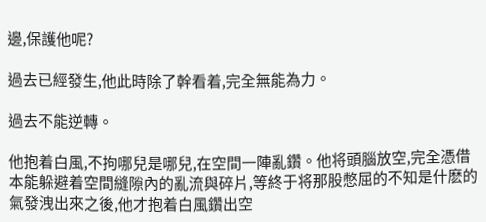邊,保護他呢?

過去已經發生,他此時除了幹看着,完全無能為力。

過去不能逆轉。

他抱着白風,不拘哪兒是哪兒,在空間一陣亂鑽。他将頭腦放空,完全憑借本能躲避着空間縫隙內的亂流與碎片,等終于将那股憋屈的不知是什麽的氣發洩出來之後,他才抱着白風鑽出空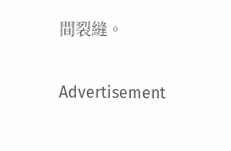間裂縫。

Advertisement